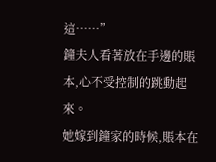這……”
鐘夫人看著放在手邊的賬本,心不受控制的跳動起來。
她嫁到鐘家的時候,賬本在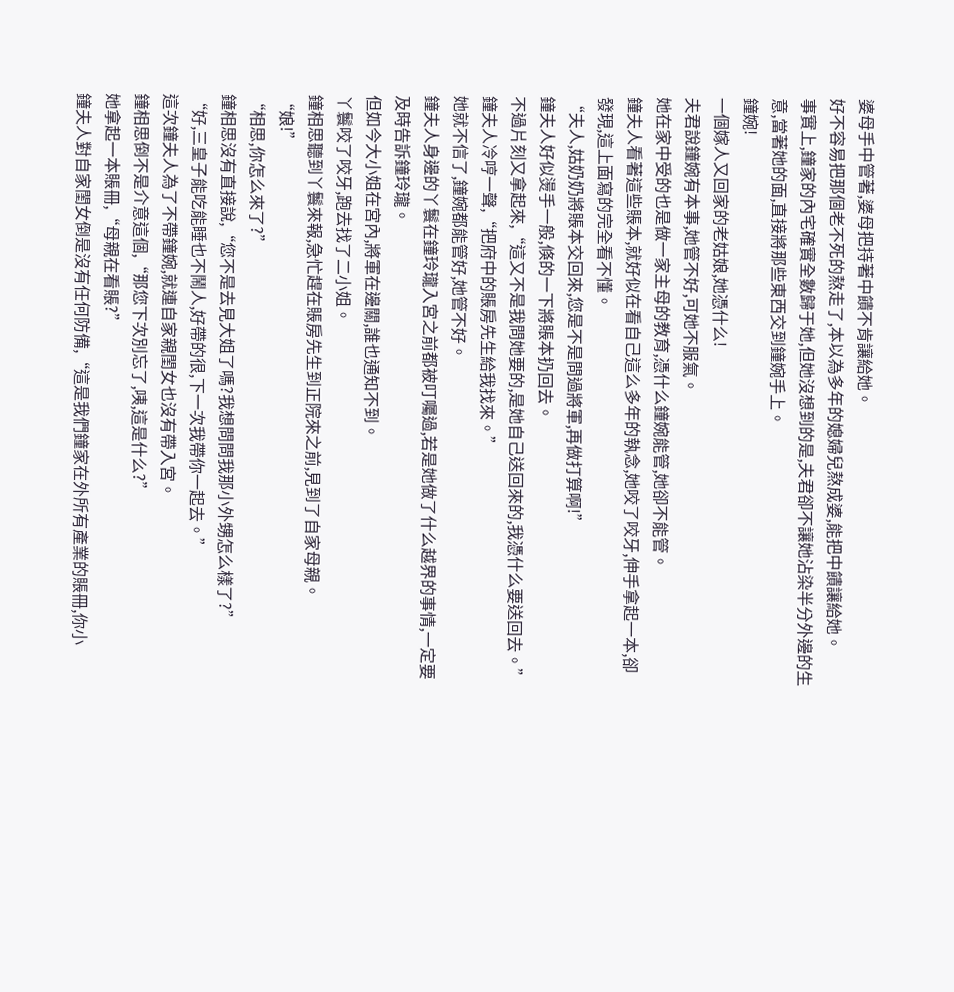婆母手中管著,婆母把持著中饋不肯讓給她。
好不容易把那個老不死的熬走了,本以為多年的媳婦兒熬成婆,能把中饋讓給她。
事實上,鐘家的內宅確實全數歸于她,但她沒想到的是,夫君卻不讓她沾染半分外邊的生意,當著她的面,直接將那些東西交到鐘婉手上。
鐘婉!
一個嫁人又回家的老姑娘,她憑什么!
夫君說鐘婉有本事,她管不好,可她不服氣。
她在家中受的也是做一家主母的教育,憑什么鐘婉能管,她卻不能管。
鐘夫人看著這些賬本,就好似在看自己這么多年的執念,她咬了咬牙,伸手拿起一本,卻發現,這上面寫的完全看不懂。
“夫人,姑奶奶將賬本交回來,您是不是問過將軍,再做打算啊!”
鐘夫人好似燙手一般,倏的一下將賬本扔回去。
不過片刻又拿起來,“這又不是我問她要的,是她自己送回來的,我憑什么要送回去。”
鐘夫人冷哼一聲,“把府中的賬房先生給我找來。”
她就不信了,鐘婉都能管好,她管不好。
鐘夫人身邊的丫鬟在鐘玲瓏入宮之前都被叮囑過,若是她做了什么越界的事情,一定要及時告訴鐘玲瓏。
但如今大小姐在宮內,將軍在邊關,誰也通知不到。
丫鬟咬了咬牙,跑去找了二小姐。
鐘相思聽到丫鬟來報,急忙趕在賬房先生到正院來之前,見到了自家母親。
“娘!”
“相思,你怎么來了?”
鐘相思沒有直接說,“您不是去見大姐了嗎?我想問問我那小外甥怎么樣了?”
“好,三皇子能吃能睡也不鬧人,好帶的很,下一次我帶你一起去。”
這次鐘夫人為了不帶鐘婉,就連自家親閨女也沒有帶入宮。
鐘相思倒不是介意這個,“那您下次別忘了,咦,這是什么?”
她拿起一本賬冊,“母親在看賬?”
鐘夫人對自家閨女倒是沒有任何防備,“這是我們鐘家在外所有產業的賬冊,你小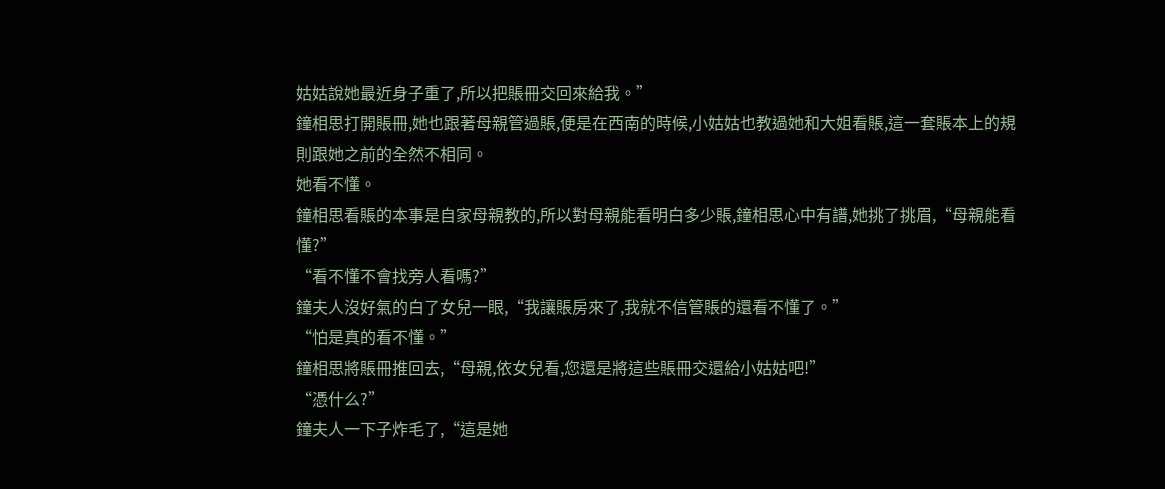姑姑說她最近身子重了,所以把賬冊交回來給我。”
鐘相思打開賬冊,她也跟著母親管過賬,便是在西南的時候,小姑姑也教過她和大姐看賬,這一套賬本上的規則跟她之前的全然不相同。
她看不懂。
鐘相思看賬的本事是自家母親教的,所以對母親能看明白多少賬,鐘相思心中有譜,她挑了挑眉,“母親能看懂?”
“看不懂不會找旁人看嗎?”
鐘夫人沒好氣的白了女兒一眼,“我讓賬房來了,我就不信管賬的還看不懂了。”
“怕是真的看不懂。”
鐘相思將賬冊推回去,“母親,依女兒看,您還是將這些賬冊交還給小姑姑吧!”
“憑什么?”
鐘夫人一下子炸毛了,“這是她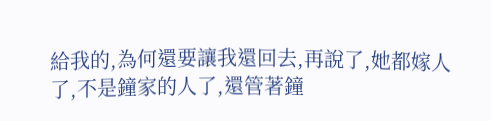給我的,為何還要讓我還回去,再說了,她都嫁人了,不是鐘家的人了,還管著鐘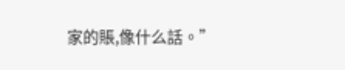家的賬,像什么話。”